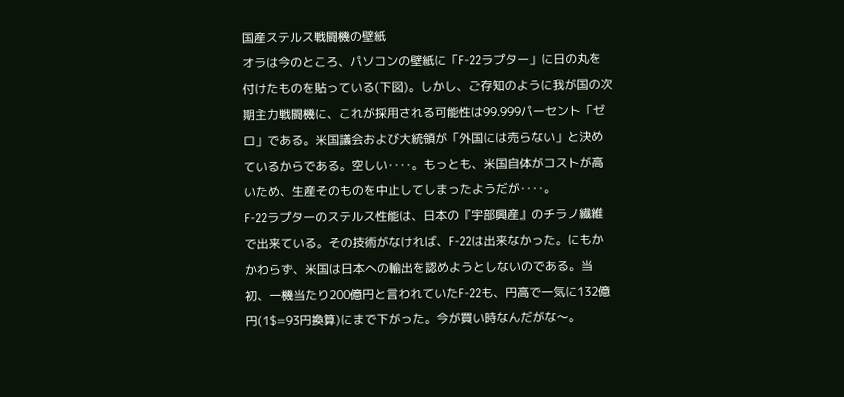国産ステルス戦闘機の壁紙
オラは今のところ、パソコンの壁紙に「F-22ラプター」に日の丸を付けたものを貼っている(下図)。しかし、ご存知のように我が国の次期主力戦闘機に、これが採用される可能性は99.999パーセント「ゼロ」である。米国議会および大統領が「外国には売らない」と決めているからである。空しい‥‥。もっとも、米国自体がコストが高いため、生産そのものを中止してしまったようだが‥‥。
F-22ラプターのステルス性能は、日本の『宇部興産』のチラノ繊維で出来ている。その技術がなければ、F-22は出来なかった。にもかかわらず、米国は日本への輸出を認めようとしないのである。当初、一機当たり200億円と言われていたF-22も、円高で一気に132億円(1$=93円換算)にまで下がった。今が買い時なんだがな〜。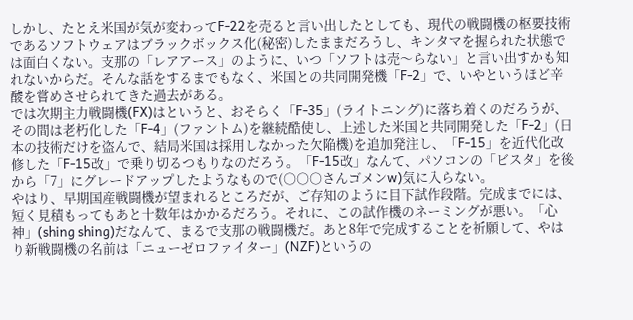しかし、たとえ米国が気が変わってF-22を売ると言い出したとしても、現代の戦闘機の枢要技術であるソフトウェアはブラックボックス化(秘密)したままだろうし、キンタマを握られた状態では面白くない。支那の「レアアース」のように、いつ「ソフトは売〜らない」と言い出すかも知れないからだ。そんな話をするまでもなく、米国との共同開発機「F-2」で、いやというほど辛酸を嘗めさせられてきた過去がある。
では次期主力戦闘機(FX)はというと、おそらく「F-35」(ライトニング)に落ち着くのだろうが、その間は老朽化した「F-4」(ファントム)を継続酷使し、上述した米国と共同開発した「F-2」(日本の技術だけを盗んで、結局米国は採用しなかった欠陥機)を追加発注し、「F-15」を近代化改修した「F-15改」で乗り切るつもりなのだろう。「F-15改」なんて、パソコンの「ビスタ」を後から「7」にグレードアップしたようなもので(○○○さんゴメンw)気に入らない。
やはり、早期国産戦闘機が望まれるところだが、ご存知のように目下試作段階。完成までには、短く見積もってもあと十数年はかかるだろう。それに、この試作機のネーミングが悪い。「心神」(shing shing)だなんて、まるで支那の戦闘機だ。あと8年で完成することを祈願して、やはり新戦闘機の名前は「ニューゼロファイター」(NZF)というの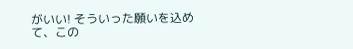がいい! そういった願いを込めて、この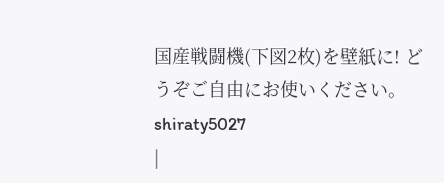国産戦闘機(下図2枚)を壁紙に! どうぞご自由にお使いください。
shiraty5027
|